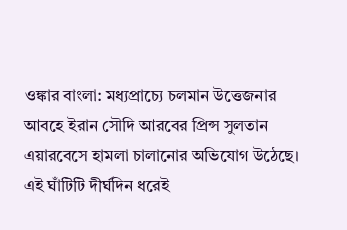ওঙ্কার বাংলা: মধ্যপ্রাচ্যে চলমান উত্তেজনার আবহে ইরান সৌদি আরবের প্রিন্স সুলতান এয়ারবেসে হামলা চালানোর অভিযোগ উঠেছে। এই ঘাঁটিটি দীর্ঘদিন ধরেই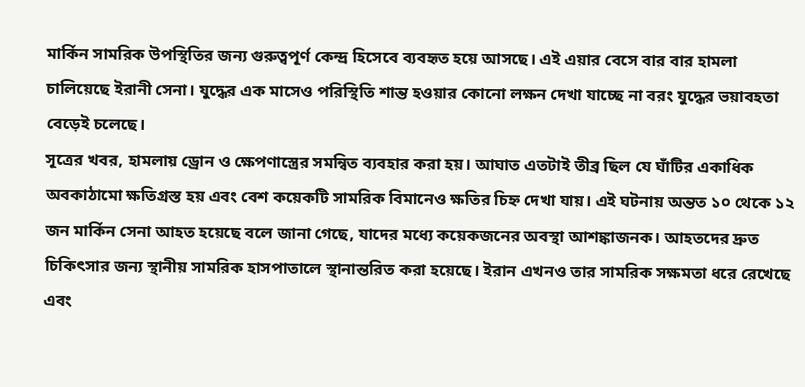মার্কিন সামরিক উপস্থিতির জন্য গুরুত্বপূর্ণ কেন্দ্র হিসেবে ব্যবহৃত হয়ে আসছে। এই এয়ার বেসে বার বার হামলা চালিয়েছে ইরানী সেনা। যুদ্ধের এক মাসেও পরিস্থিতি শান্ত হওয়ার কোনো লক্ষন দেখা যাচ্ছে না বরং যুদ্ধের ভয়াবহতা বেড়েই চলেছে।
সূত্রের খবর, হামলায় ড্রোন ও ক্ষেপণাস্ত্রের সমন্বিত ব্যবহার করা হয়। আঘাত এতটাই তীব্র ছিল যে ঘাঁটির একাধিক অবকাঠামো ক্ষতিগ্রস্ত হয় এবং বেশ কয়েকটি সামরিক বিমানেও ক্ষতির চিহ্ন দেখা যায়। এই ঘটনায় অন্তত ১০ থেকে ১২ জন মার্কিন সেনা আহত হয়েছে বলে জানা গেছে, যাদের মধ্যে কয়েকজনের অবস্থা আশঙ্কাজনক। আহতদের দ্রুত চিকিৎসার জন্য স্থানীয় সামরিক হাসপাতালে স্থানান্তরিত করা হয়েছে। ইরান এখনও তার সামরিক সক্ষমতা ধরে রেখেছে এবং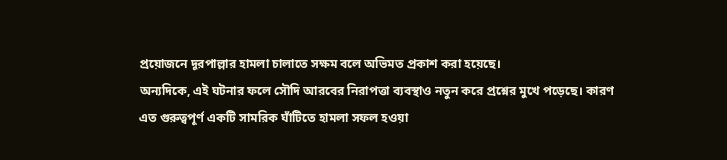প্রয়োজনে দূরপাল্লার হামলা চালাতে সক্ষম বলে অভিমত প্রকাশ করা হয়েছে।
অন্যদিকে, এই ঘটনার ফলে সৌদি আরবের নিরাপত্তা ব্যবস্থাও নতুন করে প্রশ্নের মুখে পড়েছে। কারণ এত গুরুত্বপূর্ণ একটি সামরিক ঘাঁটিতে হামলা সফল হওয়া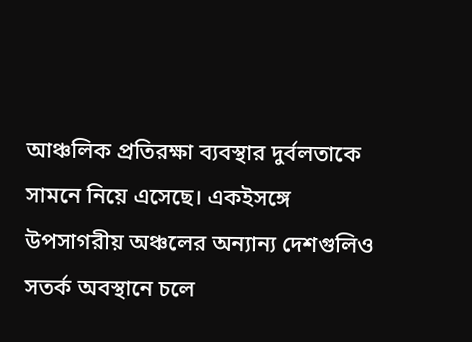আঞ্চলিক প্রতিরক্ষা ব্যবস্থার দুর্বলতাকে সামনে নিয়ে এসেছে। একইসঙ্গে উপসাগরীয় অঞ্চলের অন্যান্য দেশগুলিও সতর্ক অবস্থানে চলে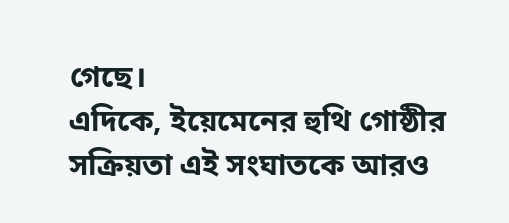গেছে।
এদিকে, ইয়েমেনের হুথি গোষ্ঠীর সক্রিয়তা এই সংঘাতকে আরও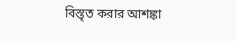বিস্তৃত করার আশঙ্কা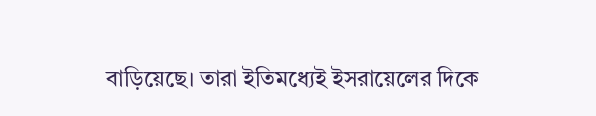বাড়িয়েছে। তারা ইতিমধ্যেই ইসরায়েলের দিকে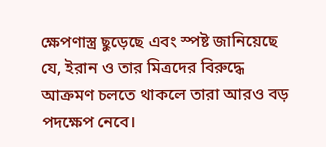ক্ষেপণাস্ত্র ছুড়েছে এবং স্পষ্ট জানিয়েছে যে, ইরান ও তার মিত্রদের বিরুদ্ধে আক্রমণ চলতে থাকলে তারা আরও বড় পদক্ষেপ নেবে।